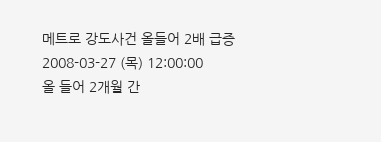메트로 강도사건 올들어 2배 급증
2008-03-27 (목) 12:00:00
올 들어 2개월 간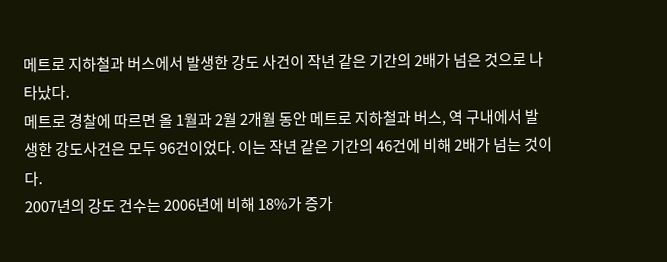메트로 지하철과 버스에서 발생한 강도 사건이 작년 같은 기간의 2배가 넘은 것으로 나타났다.
메트로 경찰에 따르면 올 1월과 2월 2개월 동안 메트로 지하철과 버스, 역 구내에서 발생한 강도사건은 모두 96건이었다. 이는 작년 같은 기간의 46건에 비해 2배가 넘는 것이다.
2007년의 강도 건수는 2006년에 비해 18%가 증가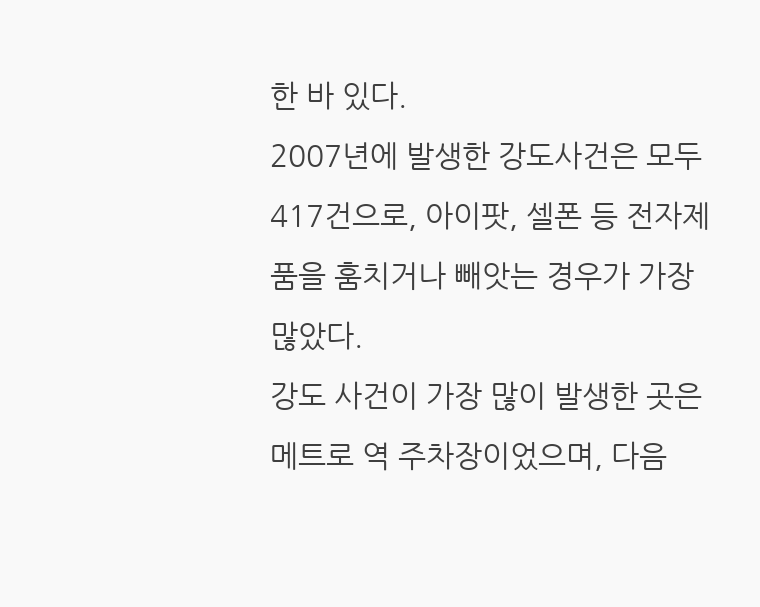한 바 있다.
2007년에 발생한 강도사건은 모두 417건으로, 아이팟, 셀폰 등 전자제품을 훔치거나 빼앗는 경우가 가장 많았다.
강도 사건이 가장 많이 발생한 곳은 메트로 역 주차장이었으며, 다음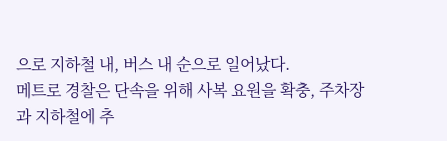으로 지하철 내, 버스 내 순으로 일어났다.
메트로 경찰은 단속을 위해 사복 요원을 확충, 주차장과 지하철에 추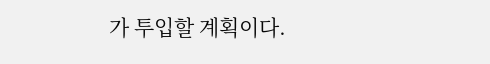가 투입할 계획이다.